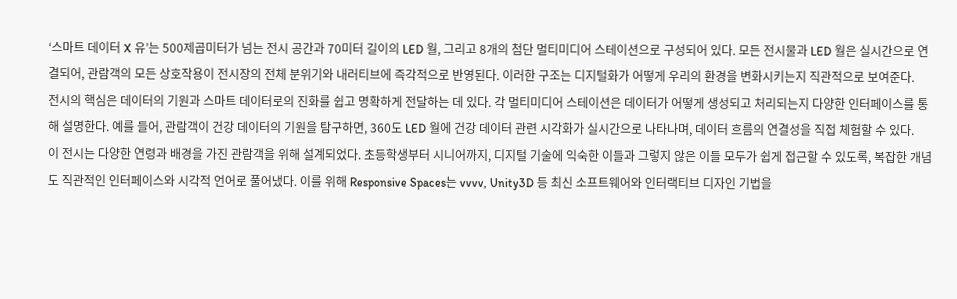‘스마트 데이터 X 유’는 500제곱미터가 넘는 전시 공간과 70미터 길이의 LED 월, 그리고 8개의 첨단 멀티미디어 스테이션으로 구성되어 있다. 모든 전시물과 LED 월은 실시간으로 연결되어, 관람객의 모든 상호작용이 전시장의 전체 분위기와 내러티브에 즉각적으로 반영된다. 이러한 구조는 디지털화가 어떻게 우리의 환경을 변화시키는지 직관적으로 보여준다.
전시의 핵심은 데이터의 기원과 스마트 데이터로의 진화를 쉽고 명확하게 전달하는 데 있다. 각 멀티미디어 스테이션은 데이터가 어떻게 생성되고 처리되는지 다양한 인터페이스를 통해 설명한다. 예를 들어, 관람객이 건강 데이터의 기원을 탐구하면, 360도 LED 월에 건강 데이터 관련 시각화가 실시간으로 나타나며, 데이터 흐름의 연결성을 직접 체험할 수 있다.
이 전시는 다양한 연령과 배경을 가진 관람객을 위해 설계되었다. 초등학생부터 시니어까지, 디지털 기술에 익숙한 이들과 그렇지 않은 이들 모두가 쉽게 접근할 수 있도록, 복잡한 개념도 직관적인 인터페이스와 시각적 언어로 풀어냈다. 이를 위해 Responsive Spaces는 vvvv, Unity3D 등 최신 소프트웨어와 인터랙티브 디자인 기법을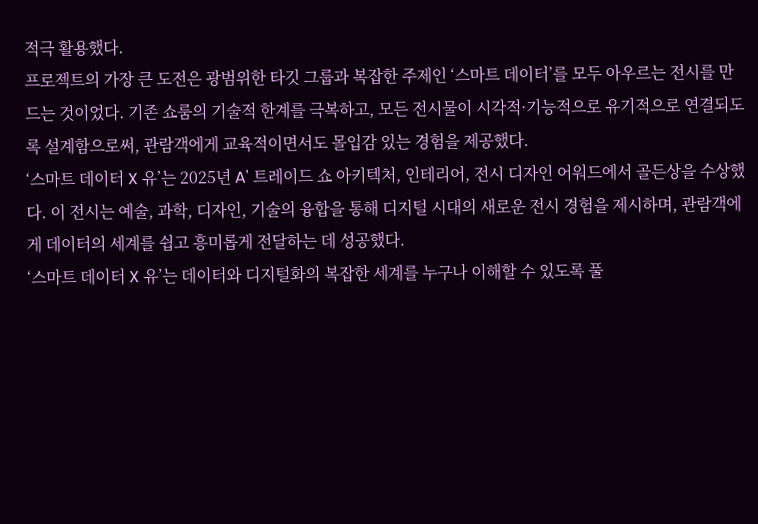적극 활용했다.
프로젝트의 가장 큰 도전은 광범위한 타깃 그룹과 복잡한 주제인 ‘스마트 데이터’를 모두 아우르는 전시를 만드는 것이었다. 기존 쇼룸의 기술적 한계를 극복하고, 모든 전시물이 시각적·기능적으로 유기적으로 연결되도록 설계함으로써, 관람객에게 교육적이면서도 몰입감 있는 경험을 제공했다.
‘스마트 데이터 X 유’는 2025년 A' 트레이드 쇼 아키텍처, 인테리어, 전시 디자인 어워드에서 골든상을 수상했다. 이 전시는 예술, 과학, 디자인, 기술의 융합을 통해 디지털 시대의 새로운 전시 경험을 제시하며, 관람객에게 데이터의 세계를 쉽고 흥미롭게 전달하는 데 성공했다.
‘스마트 데이터 X 유’는 데이터와 디지털화의 복잡한 세계를 누구나 이해할 수 있도록 풀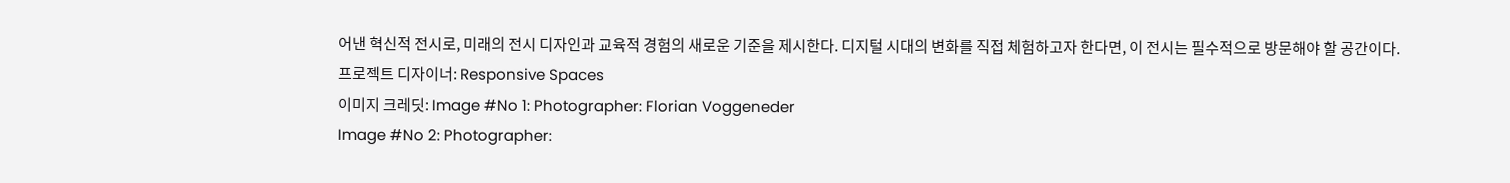어낸 혁신적 전시로, 미래의 전시 디자인과 교육적 경험의 새로운 기준을 제시한다. 디지털 시대의 변화를 직접 체험하고자 한다면, 이 전시는 필수적으로 방문해야 할 공간이다.
프로젝트 디자이너: Responsive Spaces
이미지 크레딧: Image #No 1: Photographer: Florian Voggeneder
Image #No 2: Photographer: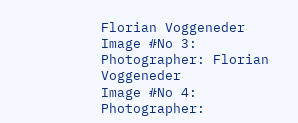Florian Voggeneder
Image #No 3: Photographer: Florian Voggeneder
Image #No 4: Photographer: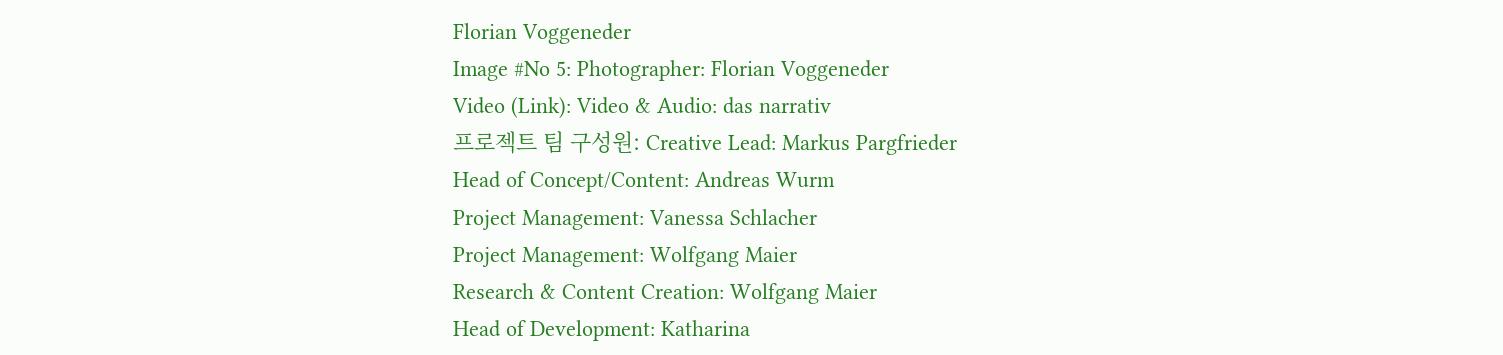Florian Voggeneder
Image #No 5: Photographer: Florian Voggeneder
Video (Link): Video & Audio: das narrativ
프로젝트 팀 구성원: Creative Lead: Markus Pargfrieder
Head of Concept/Content: Andreas Wurm
Project Management: Vanessa Schlacher
Project Management: Wolfgang Maier
Research & Content Creation: Wolfgang Maier
Head of Development: Katharina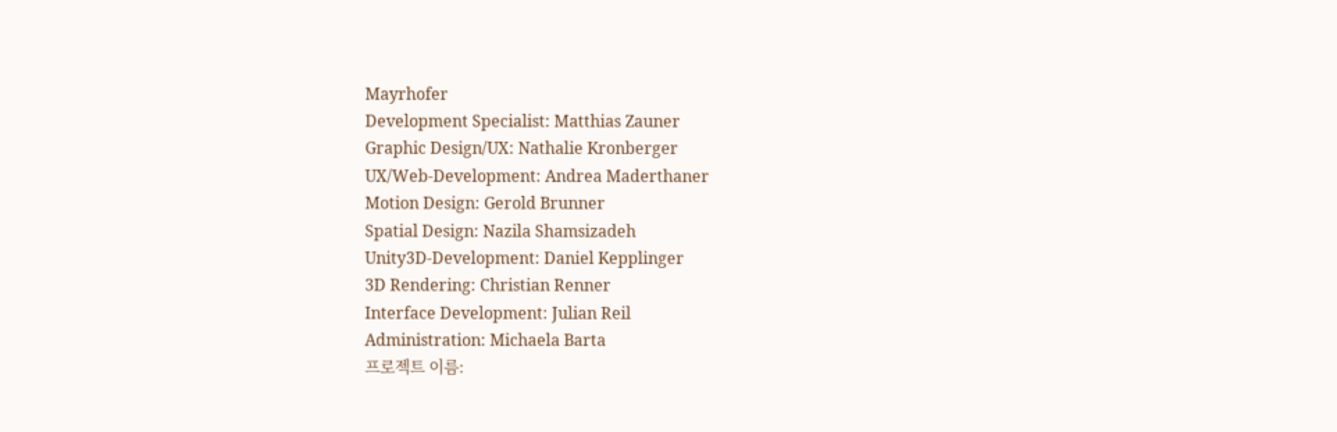Mayrhofer
Development Specialist: Matthias Zauner
Graphic Design/UX: Nathalie Kronberger
UX/Web-Development: Andrea Maderthaner
Motion Design: Gerold Brunner
Spatial Design: Nazila Shamsizadeh
Unity3D-Development: Daniel Kepplinger
3D Rendering: Christian Renner
Interface Development: Julian Reil
Administration: Michaela Barta
프로젝트 이름: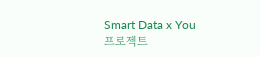Smart Data x You
프로젝트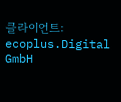클라이언트: ecoplus.Digital GmbH